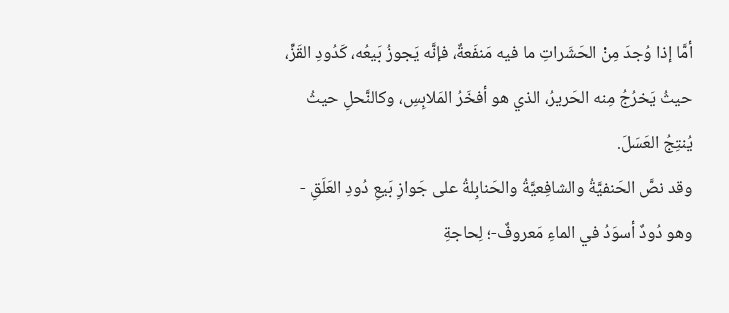أمَّا إذا وُجدَ مِنْ الحَشَراتِ ما فيه مَنفَعةٌ، فإنَّه يَجوزُ بَيعُه، كَدُودِ القَزِّ، حيثُ يَخرُجُ مِنه الحَريرُ، الذي هو أفخَرُ المَلابِسِ، وكالنَّحلِ حيثُ يُنتِجُ العَسَلَ.
وقد نصَّ الحَنفيَّةُ والشافِعيَّةُ والحَنابِلةُ على جَوازِ بَيعِ دُودِ العَلَقِ - وهو دُودٌ أسوَدُ في الماءِ مَعروفٌ-؛ لِحاجةِ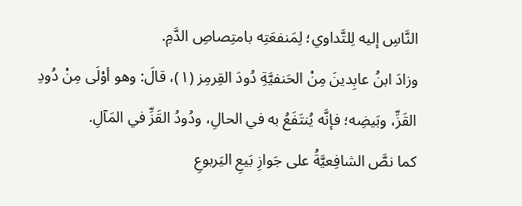النَّاسِ إليه لِلتَّداوي؛ لِمَنفعَتِه بامتِصاصِ الدَّمِ.
وزادَ ابنُ عابِدينَ مِنْ الحَنفيَّةِ دُودَ القِرمِز (١)، قالَ: وهو أوْلَى مِنْ دُودِ القَزِّ، وبَيضِه؛ فإنَّه يُنتَفَعُ به في الحالِ، ودُودُ القَزِّ في المَآلِ.
كما نصَّ الشافِعيَّةُ على جَوازِ بَيعِ اليَربوعِ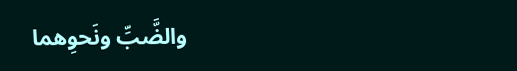والضَّبِّ ونَحوِهما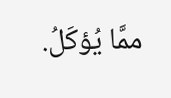ممَّا يُؤكَلُ.